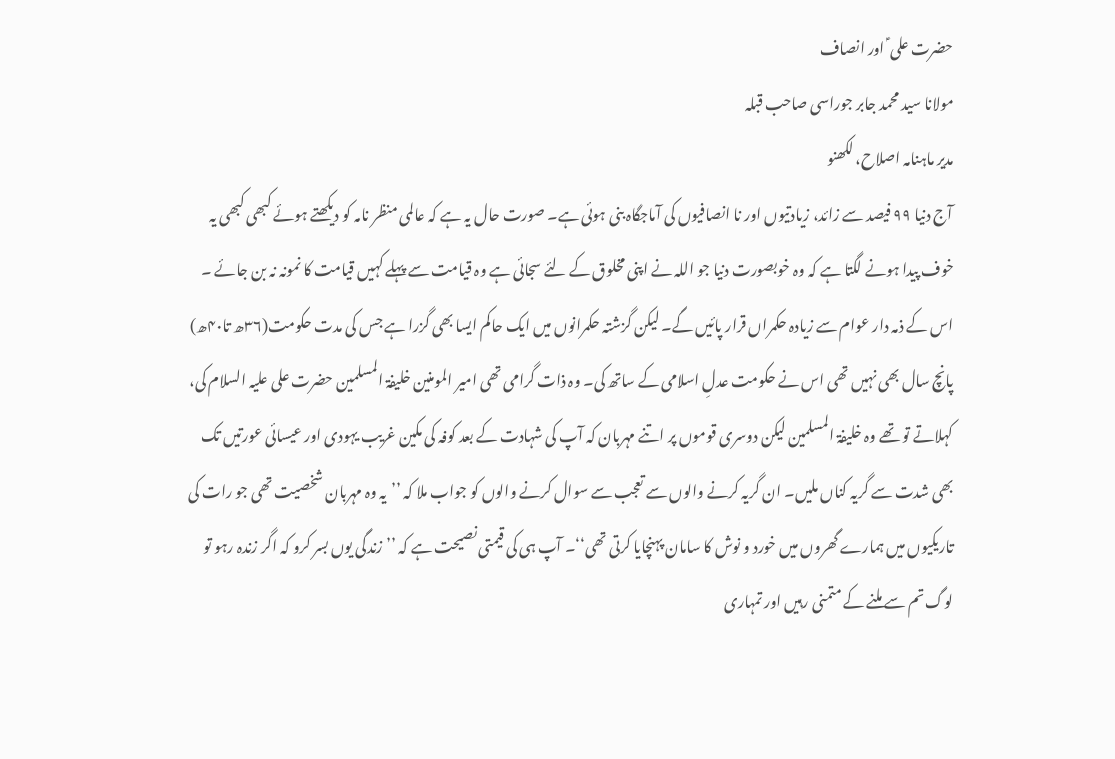حضرت علی ؑ اور انصاف
مولانا سید محمد جابر جوراسی صاحب قبلہ
مدیر ماہنامہ اصلاح، لکھنو
آج دنیا ۹۹ فیصد سے زائد، زیادتیوں اور نا انصافیوں کی آماجگاہ بنی ہوئی ہے۔ صورت حال یہ ہے کہ عالمی منظر نامہ کو دیکھتے ہوئے کبھی کبھی یہ خوف پیدا ہونے لگتا ہے کہ وہ خوبصورت دنیا جو اللہ نے اپنی مخلوق کے لئے سجائی ہے وہ قیامت سے پہلے کہیں قیامت کا نمونہ نہ بن جائے ۔ اس کے ذمہ دار عوام سے زیادہ حکمراں قرار پائیں گے۔ لیکن گزشتہ حکمرانوں میں ایک حاکم ایسا بھی گزرا ہے جس کی مدت حکومت(۳۶ھ تا۴۰ھ) پانچ سال بھی نہیں تھی اس نے حکومت عدلِ اسلامی کے ساتھ کی۔ وہ ذات گرامی تھی امیر المومنین خلیفۃ المسلمین حضرت علی علیہ السلام کی، کہلاتے تو تھے وہ خلیفۃ المسلمین لیکن دوسری قوموں پر اتنے مہربان کہ آپ کی شہادت کے بعد کوفہ کی مکین غریب یہودی اور عیسائی عورتیں تک بھی شدت سے گریہ کناں ملیں۔ ان گریہ کرنے والوں سے تعجب سے سوال کرنے والوں کو جواب ملا کہ ’’یہ وہ مہربان شخصیت تھی جو رات کی تاریکیوں میں ہمارے گھروں میں خورد و نوش کا سامان پہنچایا کرتی تھی‘‘۔ آپ ہی کی قیمتی نصیحت ہے کہ ’’ زندگی یوں بسر کرو کہ اگر زندہ رہو تو لوگ تم سے ملنے کے متمنی رہیں اور تمہاری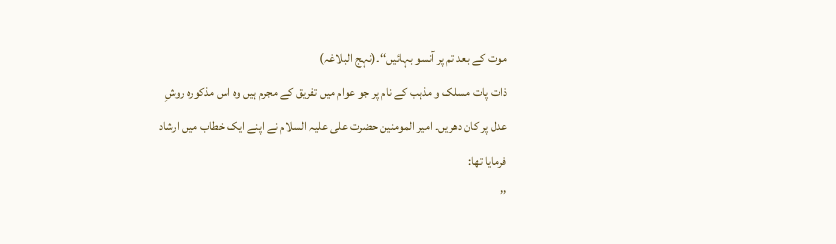موت کے بعد تم پر آنسو بہائیں‘‘۔(نہج البلاغہ)
ذات پات مسلک و مذہب کے نام پر جو عوام میں تفریق کے مجرم ہیں وہ اس مذکورہ روشِ عدل پر کان دھریں۔ امیر المومنین حضرت علی علیہ السلام نے اپنے ایک خطاب میں ارشاد فرمایا تھا:
’’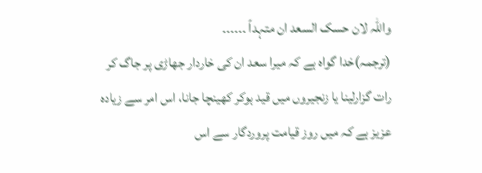واللہ لان حسک السعد ان متہداً ۔۔۔۔۔۔
(ترجمہ)خدا گواہ ہے کہ میرا سعد ان کی خاردار جھاڑی پر جاگ کر رات گزارلینا یا زنجیروں میں قید ہوکر کھینچا جانا، اس امر سے زیادہ عزیز ہے کہ میں روز قیامت پروردگار سے اس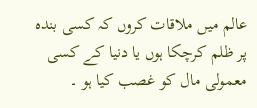عالم میں ملاقات کروں کہ کسی بندہ پر ظلم کرچکا ہوں یا دنیا کے کسی معمولی مال کو غصب کیا ہو ۔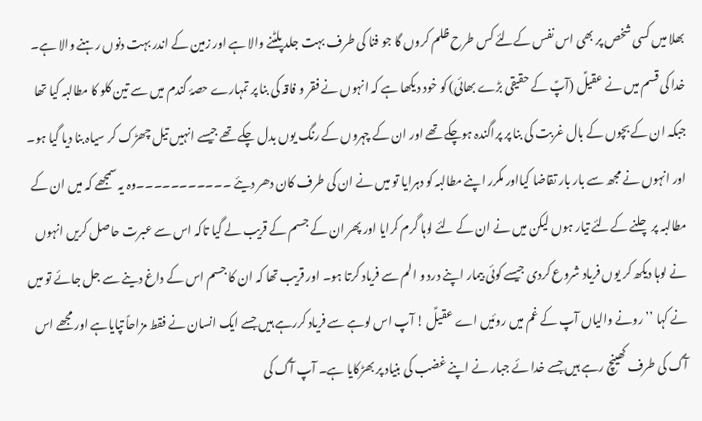بھلا میں کسی شخص پر بھی اس نفس کےلئے کس طرح ظلم کروں گا جو فنا کی طرف بہت جلد پلٹنے والا ہے اور زمین کے اندر بہت دنوں رہنے والا ہے۔
خدا کی قسم میں نے عقیلؑ (آپؑ کے حقیقی بڑے بھائی) کو خود دیکھا ہے کہ انہوں نے فقر و فاقہ کی بنا پر تمہارے حصۂ گندم میں سے تین کلو کا مطالبہ کیا تھا جبکہ ان کے بچوں کے بال غربت کی بنا پر پراگندہ ہوچکے تھے اور ان کے چہروں کے رنگ یوں بدل چکے تھے جیسے انہیں تیل چھڑک کر سیاہ بنا دیا گیا ہو۔ اور انہوں نے مجھ سے بار بار تقاضا کیااور مکرر اپنے مطالبہ کو دہرایا تو میں نے ان کی طرف کان دھر دیئے ۔۔۔۔۔۔۔۔۔۔۔وہ یہ سمجھے کہ میں ان کے مطالبہ پر چلنے کےلئے تیار ہوں لیکن میں نے ان کے لئے لوہا گرم کرایا اور پھر ان کے جسم کے قریب لے گیا تاکہ اس سے عبرت حاصل کریں انہوں نے لوہا دیکھ کر یوں فریاد شروع کردی جیسے کوئی بیمار اپنے درد و الم سے فریاد کرتا ہو۔ اور قریب تھا کہ ان کا جسم اس کے داغ دینے سے جل جائے تو میں نے کہا ’’ رونے والیاں آپ کے غم میں روئیں اے عقیلؑ ! آپ اس لوہے سے فریاد کررہے ہیں جسے ایک انسان نے فقط مزاحاً تپایاہے اور مجھے اس آگ کی طرف کھینچ رہے ہیں جسے خدا ئے جبار نے اپنے غضب کی بنیاد پر بھڑکایا ہے۔ آپ آگ کی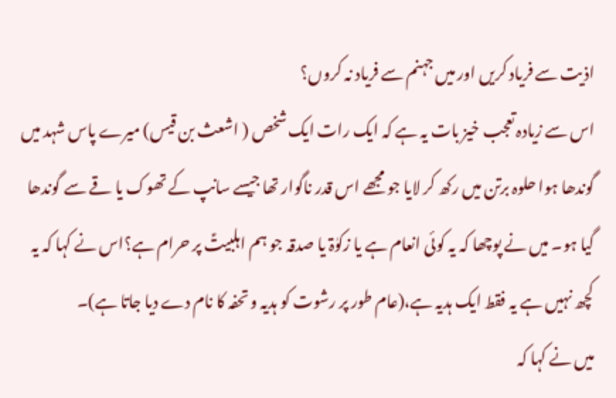اذیت سے فریاد کریں اور میں جہنم سے فریاد نہ کروں؟
اس سے زیادہ تعجب خیز بات یہ ہے کہ ایک رات ایک شخص ( اشعث بن قیس) میرے پاس شہد میں گوندھا ہوا حلوہ برتن میں رکھ کر لایا جو مجھے اس قدر ناگوار تھا جیسے سانپ کے تھوک یا قے سے گوندھا گیا ہو۔ میں نے پوچھا کہ یہ کوئی انعام ہے یا زکوٰۃ یا صدقہ جو ہم اہلبیتؑ پر حرام ہے؟اس نے کہا کہ یہ کچھ نہیں ہے یہ فقط ایک ہدیہ ہے،(عام طور پر رشوت کو ہدیہ و تحفہ کا نام دے دیا جاتا ہے)۔
میں نے کہا کہ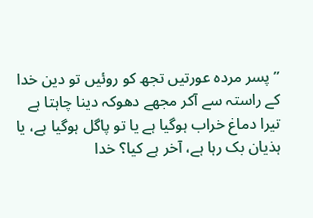’’پسر مردہ عورتیں تجھ کو روئیں تو دین خدا کے راستہ سے آکر مجھے دھوکہ دینا چاہتا ہے تیرا دماغ خراب ہوگیا ہے یا تو پاگل ہوگیا ہے، یا ہذیان بک رہا ہے، آخر ہے کیا؟ خدا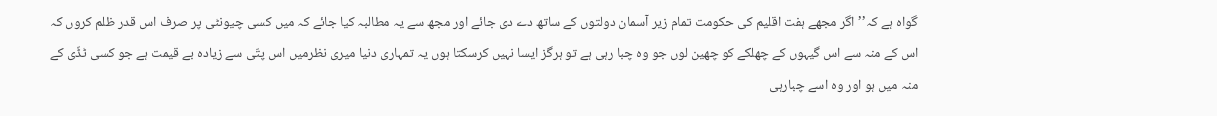گواہ ہے کہ’’ اگر مجھے ہفت اقلیم کی حکومت تمام زیر آسمان دولتوں کے ساتھ دے دی جائے اور مجھ سے یہ مطالبہ کیا جائے کہ میں کسی چیونٹی پر صرف اس قدر ظلم کروں کہ اس کے منہ سے اس گیہوں کے چھلکے کو چھین لوں جو وہ چبا رہی ہے تو ہرگز ایسا نہیں کرسکتا ہوں یہ تمہاری دنیا میری نظرمیں اس پتّی سے زیادہ بے قیمت ہے جو کسی ٹڈّی کے منہ میں ہو اور وہ اسے چبارہی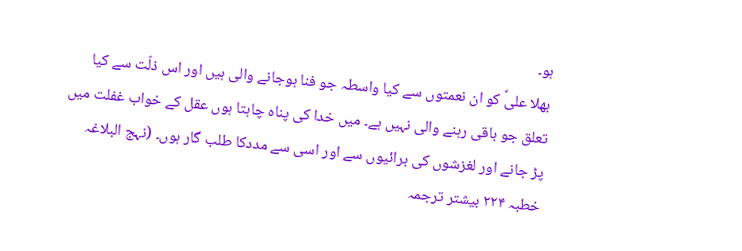ہو۔
بھلا علیؑ کو ان نعمتوں سے کیا واسطہ جو فنا ہوجانے والی ہیں اور اس ذلّت سے کیا تعلق جو باقی رہنے والی نہیں ہے۔ میں خدا کی پناہ چاہتا ہوں عقل کے خواب غفلت میں پڑ جانے اور لغزشوں کی برائیوں سے اور اسی سے مددکا طلب گار ہوں۔ (نہج البلاغہ خطبہ ۲۲۴ بیشتر ترجمہ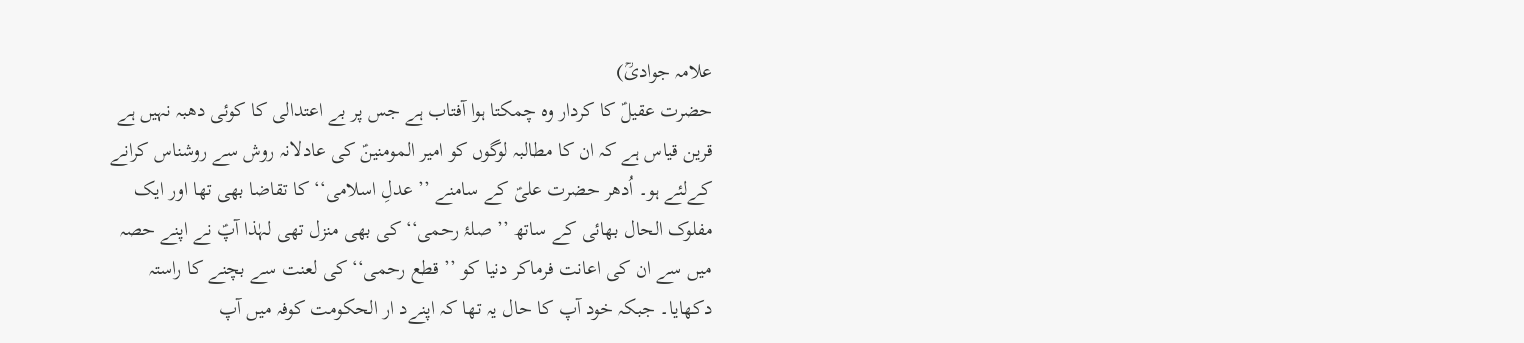علامہ جوادیؒ)
حضرت عقیلؑ کا کردار وہ چمکتا ہوا آفتاب ہے جس پر بے اعتدالی کا کوئی دھبہ نہیں ہے قرین قیاس ہے کہ ان کا مطالبہ لوگوں کو امیر المومنینؑ کی عادلانہ روش سے روشناس کرانے کےلئے ہو۔ اُدھر حضرت علیؑ کے سامنے ’’ عدلِ اسلامی‘‘ کا تقاضا بھی تھا اور ایک مفلوک الحال بھائی کے ساتھ ’’ صلۂ رحمی‘‘ کی بھی منزل تھی لہٰذا آپؑ نے اپنے حصہ میں سے ان کی اعانت فرماکر دنیا کو ’’ قطع رحمی‘‘ کی لعنت سے بچنے کا راستہ دکھایا۔ جبکہ خود آپ کا حال یہ تھا کہ اپنےد ار الحکومت کوفہ میں آپ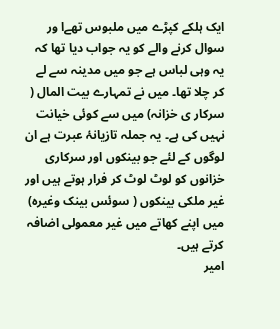ایک ہلکے کپڑے میں ملبوس تھےا ور سوال کرنے والے کو یہ جواب دیا تھا کہ یہ وہی لباس ہے جو میں مدینہ سے لے کر چلا تھا۔ میں نے تمہارے بیت المال ( سرکار ی خزانہ) میں سے کوئی خیانت نہیں کی ہے۔ یہ جملہ تازیانۂ عبرت ہے ان لوگوں کے لئے جو بینکوں اور سرکاری خزانوں کو لوٹ لوٹ کر فرار ہوتے ہیں اور غیر ملکی بینکوں ( سوئس بینک وغیرہ) میں اپنے کھاتے میں غیر معمولی اضافہ کرتے ہیں۔
امیر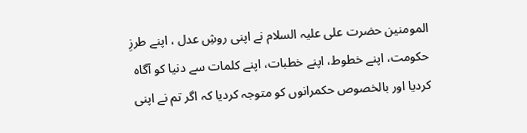المومنین حضرت علی علیہ السلام نے اپنی روشِ عدل ، اپنے طرزِ حکومت، اپنے خطوط، اپنے خطبات، اپنے کلمات سے دنیا کو آگاہ کردیا اور بالخصوص حکمرانوں کو متوجہ کردیا کہ اگر تم نے اپنی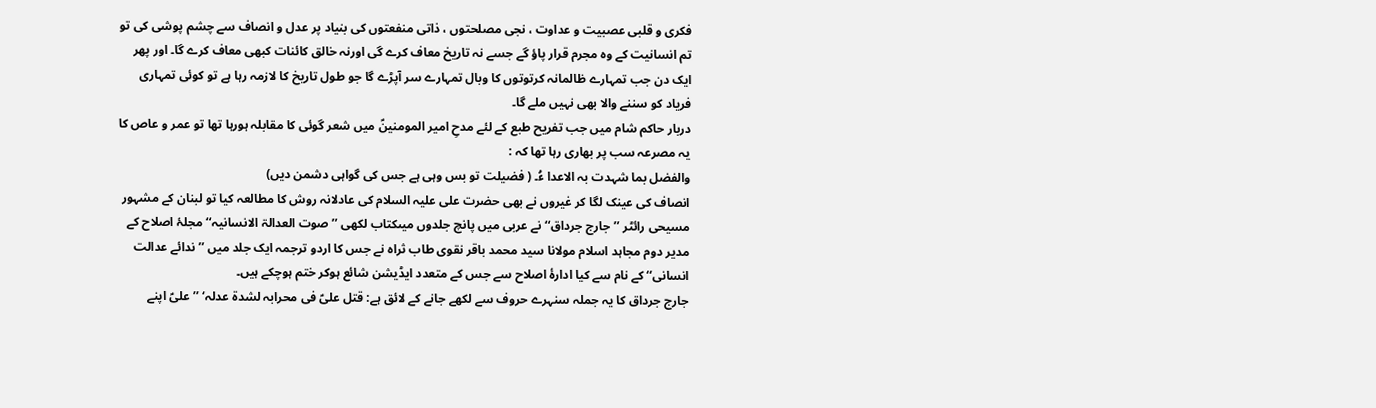فکری و قلبی عصبیت و عداوت ، نجی مصلحتوں ، ذاتی منفعتوں کی بنیاد پر عدل و انصاف سے چشم پوشی کی تو تم انسانیت کے وہ مجرم قرار پاؤ گے جسے نہ تاریخ معاف کرے گی اورنہ خالق کائنات کبھی معاف کرے گا۔ اور پھر ایک دن جب تمہارے ظالمانہ کرتوتوں کا وبال تمہارے سر آپڑے گا جو طول تاریخ کا لازمہ رہا ہے تو کوئی تمہاری فریاد کو سننے والا بھی نہیں ملے گا۔
دربار حاکم شام میں جب تفریح طبع کے لئے مدحِ امیر المومنینؑ میں شعر گوئی کا مقابلہ ہورہا تھا تو عمر و عاص کا یہ مصرعہ سب پر بھاری رہا تھا کہ :
والفضل بما شہدت بہ الاعدا ءُ۔ ( فضیلت تو بس وہی ہے جس کی گواہی دشمن دیں)
انصاف کی عینک لگا کر غیروں نے بھی حضرت علی علیہ السلام کی عادلانہ روش کا مطالعہ کیا تو لبنان کے مشہور مسیحی رائٹر ’’جارج جرداق‘‘ نے عربی میں پانچ جلدوں میںکتاب لکھی ’’ صوت العدالۃ الانسانیہ‘‘ مجلۂ اصلاح کے مدیر دوم مجاہد اسلام مولانا سید محمد باقر نقوی طاب ثراہ نے جس کا اردو ترجمہ ایک جلد میں ’’ ندائے عدالت انسانی‘‘ کے نام سے کیا ادارۂ اصلاح سے جس کے متعدد ایڈیشن شائع ہوکر ختم ہوچکے ہیں۔
جارج جرداق کا یہ جملہ سنہرے حروف سے لکھے جانے کے لائق ہے: قتل علیؑ فی محرابہ لشدۃ عدلہ‘ ’’ علیؑ اپنے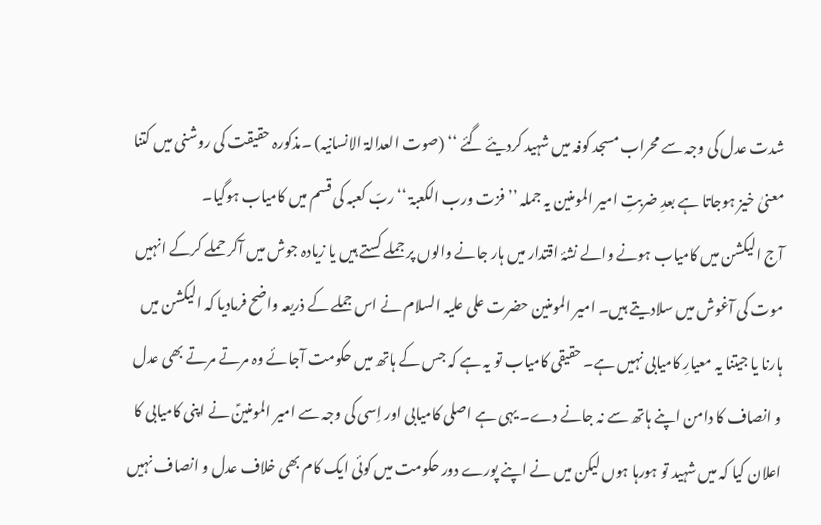شدت عدل کی وجہ سے محراب مسجد کوفہ میں شہید کردیئے گئے ‘‘ (صوت العدالۃ الانسانیہ) ۔مذکورہ حقیقت کی روشنی میں کتنا معنیٰ خیز ہوجاتا ہے بعدِ ضربتِ امیر المومنین یہ جملہ ’’ فزت ورب الکعبۃ ‘‘ ربّ کعبہ کی قسم میں کامیاب ہوگیا۔
آج الیکشن میں کامیاب ہونے والے نشۂ اقتدار میں ہار جانے والوں پر جملے کستے ہیں یا زیادہ جوش میں آکر حملے کرکے انہیں موت کی آغوش میں سلادیتے ہیں۔ امیر المومنین حضرت علی علیہ السلام نے اس جملے کے ذریعہ واضح فرمادیا کہ الیکشن میں ہارنا یا جیتنا یہ معیارِ کامیابی نہیں ہے۔ حقیقی کامیاب تو یہ ہے کہ جس کے ہاتھ میں حکومت آجائے وہ مرتے مرتے بھی عدل و انصاف کا دامن اپنے ہاتھ سے نہ جانے دے۔ یہی ہے اصلی کامیابی اور اِسی کی وجہ سے امیر المومنینؑ نے اپنی کامیابی کا اعلان کیا کہ میں شہید تو ہورہا ہوں لیکن میں نے اپنے پورے دور حکومت میں کوئی ایک کام بھی خلاف عدل و انصاف نہیں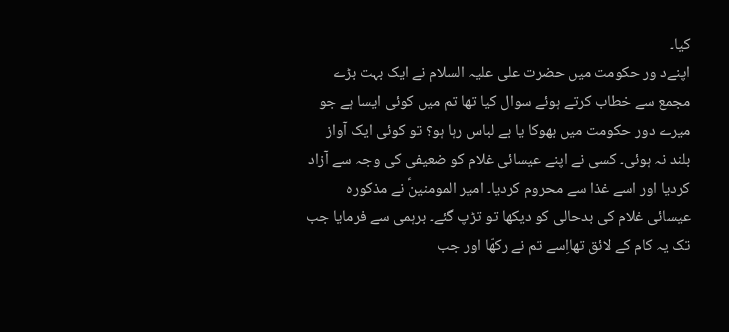کیا۔
اپنےد ور حکومت میں حضرت علی علیہ السلام نے ایک بہت بڑے مجمع سے خطاب کرتے ہوئے سوال کیا تھا تم میں کوئی ایسا ہے جو میرے دور حکومت میں بھوکا یا بے لباس رہا ہو؟ تو کوئی ایک آواز بلند نہ ہوئی۔ کسی نے اپنے عیسائی غلام کو ضعیفی کی وجہ سے آزاد کردیا اور اسے غذا سے محروم کردیا۔ امیر المومنینؑ نے مذکورہ عیسائی غلام کی بدحالی کو دیکھا تو تڑپ گئے۔ برہمی سے فرمایا جب تک یہ کام کے لائق تھااِسے تم نے رکھّا اور جب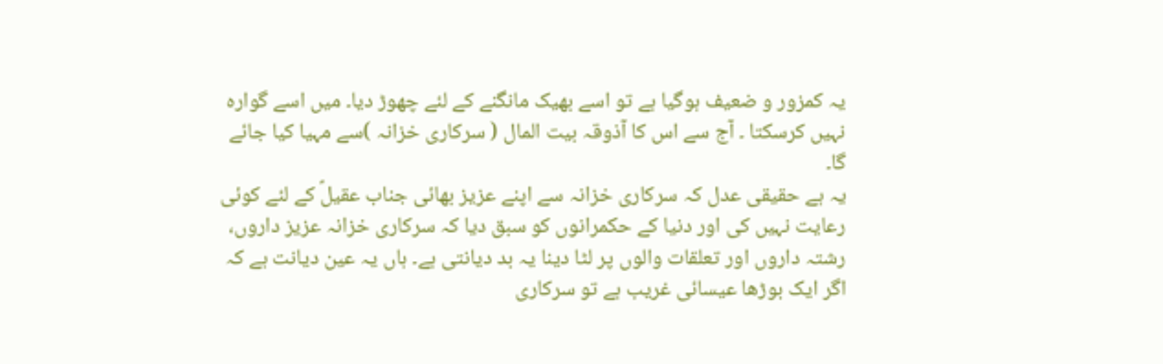یہ کمزور و ضعیف ہوگیا ہے تو اسے بھیک مانگنے کے لئے چھوڑ دیا۔ میں اسے گوارہ نہیں کرسکتا ۔ آج سے اس کا آذوقہ بیت المال ( سرکاری خزانہ )سے مہیا کیا جائے گا۔
یہ ہے حقیقی عدل کہ سرکاری خزانہ سے اپنے عزیز بھائی جناب عقیلؑ کے لئے کوئی رعایت نہیں کی اور دنیا کے حکمرانوں کو سبق دیا کہ سرکاری خزانہ عزیز داروں، رشتہ داروں اور تعلقات والوں پر لٹا دینا یہ بد دیانتی ہے۔ ہاں یہ عین دیانت ہے کہ اگر ایک بوڑھا عیسائی غریب ہے تو سرکاری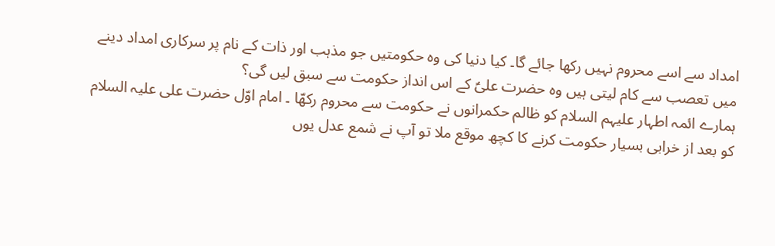امداد سے اسے محروم نہیں رکھا جائے گا۔ کیا دنیا کی وہ حکومتیں جو مذہب اور ذات کے نام پر سرکاری امداد دینے میں تعصب سے کام لیتی ہیں وہ حضرت علیؑ کے اس انداز حکومت سے سبق لیں گی؟
ہمارے ائمہ اطہار علیہم السلام کو ظالم حکمرانوں نے حکومت سے محروم رکھّا ۔ امام اوّل حضرت علی علیہ السلام کو بعد از خرابی بسیار حکومت کرنے کا کچھ موقع ملا تو آپ نے شمع عدل یوں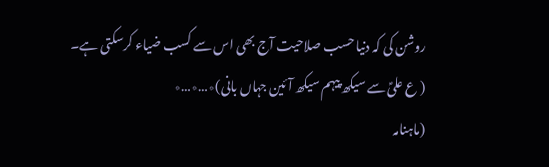روشن کی کہ دنیا حسب صلاحیت آج بھی اس سے کسب ضیاء کرسکتی ہے۔
( ع علیؑ سے سیکھ پیہم سیکھ آئین جہاں بانی)٭…٭…٭
(ماہنامہ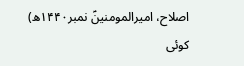اصلاح، امیرالمومنینؑ نمبر۱۴۴۰ھ)
کوئی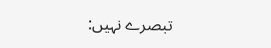تبصرے نہیں: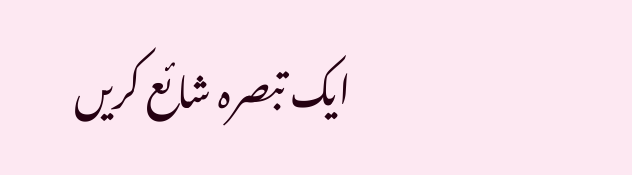ایک تبصرہ شائع کریں